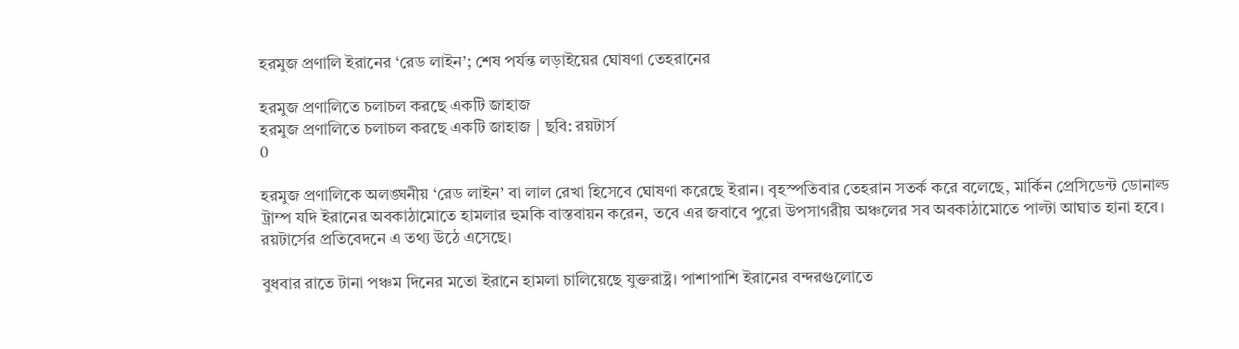হরমুজ প্রণালি ইরানের ‘রেড লাইন’; শেষ পর্যন্ত লড়াইয়ের ঘোষণা তেহরানের

হরমুজ প্রণালিতে চলাচল করছে একটি জাহাজ
হরমুজ প্রণালিতে চলাচল করছে একটি জাহাজ | ছবি: রয়টার্স
0

হরমুজ প্রণালিকে অলঙ্ঘনীয় ‘রেড লাইন’ বা লাল রেখা হিসেবে ঘোষণা করেছে ইরান। বৃহস্পতিবার তেহরান সতর্ক করে বলেছে, মার্কিন প্রেসিডেন্ট ডোনাল্ড ট্রাম্প যদি ইরানের অবকাঠামোতে হামলার হুমকি বাস্তবায়ন করেন, তবে এর জবাবে পুরো উপসাগরীয় অঞ্চলের সব অবকাঠামোতে পাল্টা আঘাত হানা হবে। রয়টার্সের প্রতিবেদনে এ তথ্য উঠে এসেছে।

বুধবার রাতে টানা পঞ্চম দিনের মতো ইরানে হামলা চালিয়েছে যুক্তরাষ্ট্র। পাশাপাশি ইরানের বন্দরগুলোতে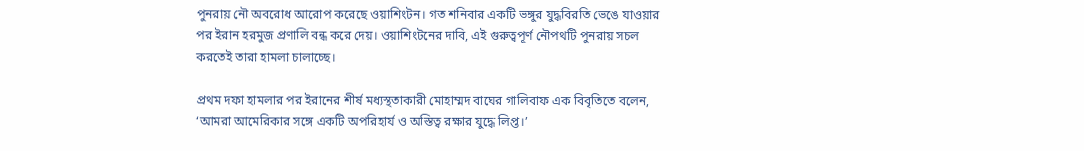পুনরায় নৌ অবরোধ আরোপ করেছে ওয়াশিংটন। গত শনিবার একটি ভঙ্গুর যুদ্ধবিরতি ভেঙে যাওয়ার পর ইরান হরমুজ প্রণালি বন্ধ করে দেয়। ওয়াশিংটনের দাবি, এই গুরুত্বপূর্ণ নৌপথটি পুনরায় সচল করতেই তারা হামলা চালাচ্ছে।

প্রথম দফা হামলার পর ইরানের শীর্ষ মধ্যস্থতাকারী মোহাম্মদ বাঘের গালিবাফ এক বিবৃতিতে বলেন, ‘আমরা আমেরিকার সঙ্গে একটি অপরিহার্য ও অস্তিত্ব রক্ষার যুদ্ধে লিপ্ত।’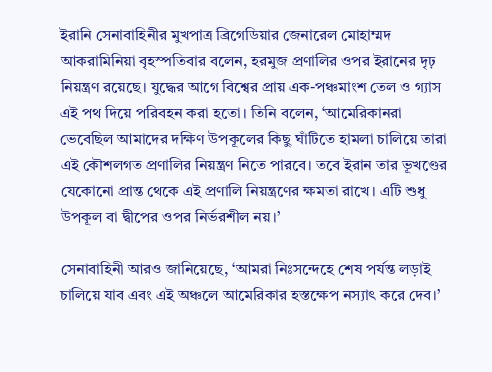ইরানি সেনাবাহিনীর মুখপাত্র ব্রিগেডিয়ার জেনারেল মোহাম্মদ আকরামিনিয়া বৃহস্পতিবার বলেন, হরমুজ প্রণালির ওপর ইরানের দৃঢ় নিয়ন্ত্রণ রয়েছে। যুদ্ধের আগে বিশ্বের প্রায় এক-পঞ্চমাংশ তেল ও গ্যাস এই পথ দিয়ে পরিবহন করা হতো। তিনি বলেন, ‘আমেরিকানরা ভেবেছিল আমাদের দক্ষিণ উপকূলের কিছু ঘাঁটিতে হামলা চালিয়ে তারা এই কৌশলগত প্রণালির নিয়ন্ত্রণ নিতে পারবে। তবে ইরান তার ভূখণ্ডের যেকোনো প্রান্ত থেকে এই প্রণালি নিয়ন্ত্রণের ক্ষমতা রাখে। এটি শুধু উপকূল বা দ্বীপের ওপর নির্ভরশীল নয়।’

সেনাবাহিনী আরও জানিয়েছে, ‘আমরা নিঃসন্দেহে শেষ পর্যন্ত লড়াই চালিয়ে যাব এবং এই অঞ্চলে আমেরিকার হস্তক্ষেপ নস্যাৎ করে দেব।’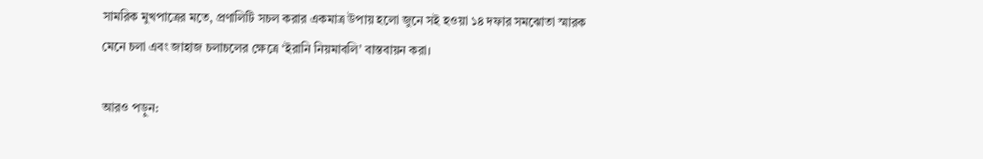সামরিক মুখপাত্রের মতে, প্রণালিটি সচল করার একমাত্র উপায় হলো জুনে সই হওয়া ১৪ দফার সমঝোতা স্মারক মেনে চলা এবং জাহাজ চলাচলের ক্ষেত্রে ‘ইরানি নিয়মাবলি’ বাস্তবায়ন করা।

আরও পড়ুন: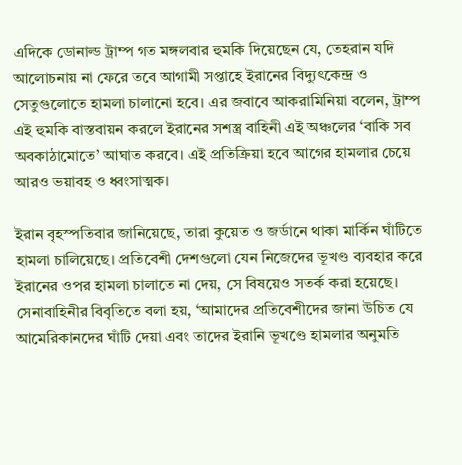এদিকে ডোনাল্ড ট্রাম্প গত মঙ্গলবার হুমকি দিয়েছেন যে, তেহরান যদি আলোচনায় না ফেরে তবে আগামী সপ্তাহে ইরানের বিদ্যুৎকেন্দ্র ও সেতুগুলোতে হামলা চালানো হবে। এর জবাবে আকরামিনিয়া বলেন, ট্রাম্প এই হুমকি বাস্তবায়ন করলে ইরানের সশস্ত্র বাহিনী এই অঞ্চলের ‘বাকি সব অবকাঠামোতে’ আঘাত করবে। এই প্রতিক্রিয়া হবে আগের হামলার চেয়ে আরও ভয়াবহ ও ধ্বংসাত্মক।

ইরান বৃহস্পতিবার জানিয়েছে, তারা কুয়েত ও জর্ডানে থাকা মার্কিন ঘাঁটিতে হামলা চালিয়েছে। প্রতিবেশী দেশগুলো যেন নিজেদের ভূখণ্ড ব্যবহার করে ইরানের ওপর হামলা চালাতে না দেয়, সে বিষয়েও সতর্ক করা হয়েছে। সেনাবাহিনীর বিবৃতিতে বলা হয়, ‘আমাদের প্রতিবেশীদের জানা উচিত যে আমেরিকানদের ঘাঁটি দেয়া এবং তাদের ইরানি ভূখণ্ডে হামলার অনুমতি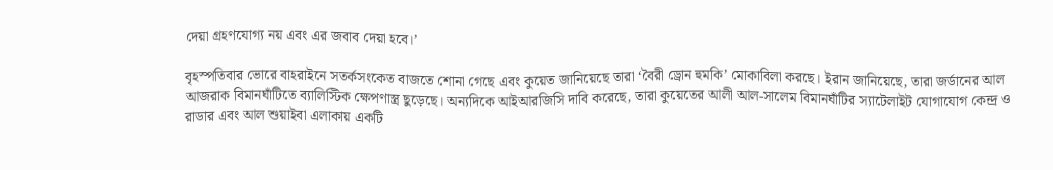দেয়া গ্রহণযোগ্য নয় এবং এর জবাব দেয়া হবে।’

বৃহস্পতিবার ভোরে বাহরাইনে সতর্কসংকেত বাজতে শোনা গেছে এবং কুয়েত জানিয়েছে তারা ‘বৈরী ড্রোন হুমকি’ মোকাবিলা করছে। ইরান জানিয়েছে, তারা জর্ডানের আল আজরাক বিমানঘাঁটিতে ব্যালিস্টিক ক্ষেপণাস্ত্র ছুড়েছে। অন্যদিকে আইআরজিসি দাবি করেছে, তারা কুয়েতের আলী আল-সালেম বিমানঘাঁটির স্যাটেলাইট যোগাযোগ কেন্দ্র ও রাডার এবং আল শুয়াইবা এলাকায় একটি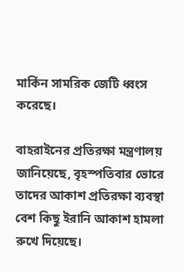মার্কিন সামরিক জেটি ধ্বংস করেছে।

বাহরাইনের প্রতিরক্ষা মন্ত্রণালয় জানিয়েছে, বৃহস্পতিবার ভোরে তাদের আকাশ প্রতিরক্ষা ব্যবস্থা বেশ কিছু ইরানি আকাশ হামলা রুখে দিয়েছে।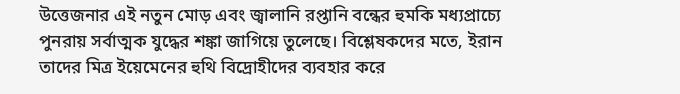উত্তেজনার এই নতুন মোড় এবং জ্বালানি রপ্তানি বন্ধের হুমকি মধ্যপ্রাচ্যে পুনরায় সর্বাত্মক যুদ্ধের শঙ্কা জাগিয়ে তুলেছে। বিশ্লেষকদের মতে, ইরান তাদের মিত্র ইয়েমেনের হুথি বিদ্রোহীদের ব্যবহার করে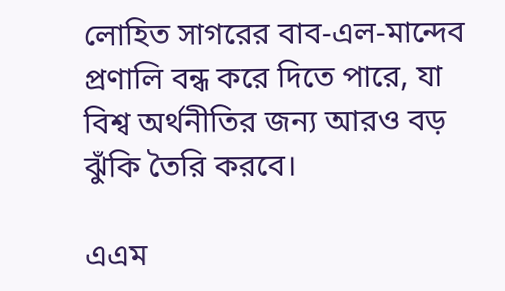লোহিত সাগরের বাব-এল-মান্দেব প্রণালি বন্ধ করে দিতে পারে, যা বিশ্ব অর্থনীতির জন্য আরও বড় ঝুঁকি তৈরি করবে।

এএম